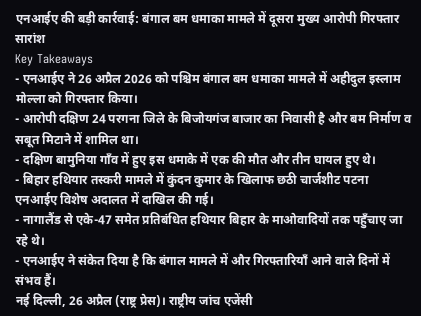एनआईए की बड़ी कार्रवाई: बंगाल बम धमाका मामले में दूसरा मुख्य आरोपी गिरफ्तार
सारांश
Key Takeaways
- एनआईए ने 26 अप्रैल 2026 को पश्चिम बंगाल बम धमाका मामले में अहीदुल इस्लाम मोल्ला को गिरफ्तार किया।
- आरोपी दक्षिण 24 परगना जिले के बिजोयगंज बाजार का निवासी है और बम निर्माण व सबूत मिटाने में शामिल था।
- दक्षिण बामुनिया गाँव में हुए इस धमाके में एक की मौत और तीन घायल हुए थे।
- बिहार हथियार तस्करी मामले में कुंदन कुमार के खिलाफ छठी चार्जशीट पटना एनआईए विशेष अदालत में दाखिल की गई।
- नागालैंड से एके-47 समेत प्रतिबंधित हथियार बिहार के माओवादियों तक पहुँचाए जा रहे थे।
- एनआईए ने संकेत दिया है कि बंगाल मामले में और गिरफ्तारियाँ आने वाले दिनों में संभव हैं।
नई दिल्ली, 26 अप्रैल (राष्ट्र प्रेस)। राष्ट्रीय जांच एजेंसी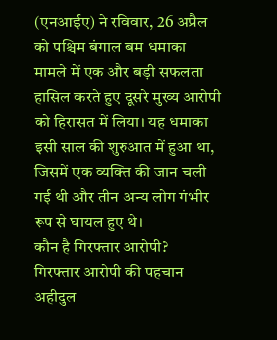(एनआईए) ने रविवार, 26 अप्रैल को पश्चिम बंगाल बम धमाका मामले में एक और बड़ी सफलता हासिल करते हुए दूसरे मुख्य आरोपी को हिरासत में लिया। यह धमाका इसी साल की शुरुआत में हुआ था, जिसमें एक व्यक्ति की जान चली गई थी और तीन अन्य लोग गंभीर रूप से घायल हुए थे।
कौन है गिरफ्तार आरोपी?
गिरफ्तार आरोपी की पहचान अहीदुल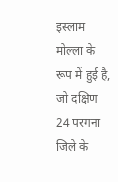इस्लाम मोल्ला के रूप में हुई है, जो दक्षिण 24 परगना जिले के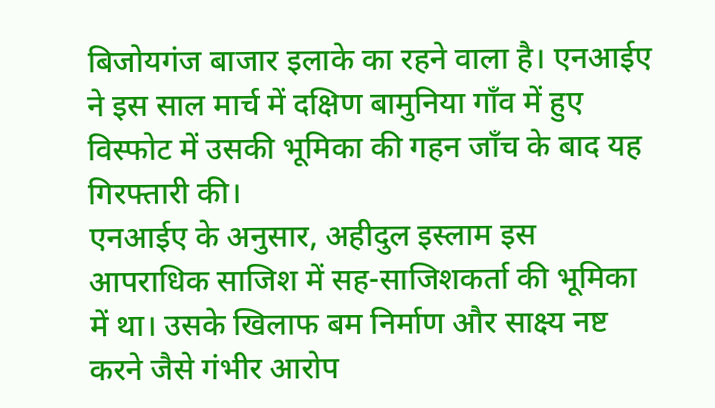बिजोयगंज बाजार इलाके का रहने वाला है। एनआईए ने इस साल मार्च में दक्षिण बामुनिया गाँव में हुए विस्फोट में उसकी भूमिका की गहन जाँच के बाद यह गिरफ्तारी की।
एनआईए के अनुसार, अहीदुल इस्लाम इस आपराधिक साजिश में सह-साजिशकर्ता की भूमिका में था। उसके खिलाफ बम निर्माण और साक्ष्य नष्ट करने जैसे गंभीर आरोप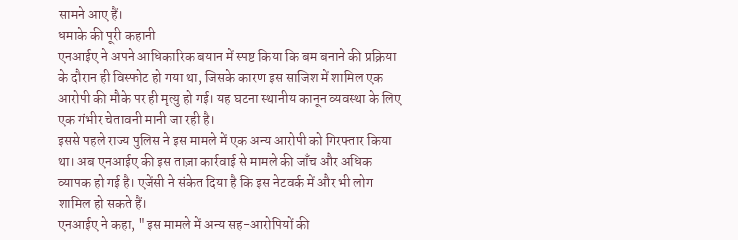सामने आए हैं।
धमाके की पूरी कहानी
एनआईए ने अपने आधिकारिक बयान में स्पष्ट किया कि बम बनाने की प्रक्रिया के दौरान ही विस्फोट हो गया था, जिसके कारण इस साजिश में शामिल एक आरोपी की मौके पर ही मृत्यु हो गई। यह घटना स्थानीय कानून व्यवस्था के लिए एक गंभीर चेतावनी मानी जा रही है।
इससे पहले राज्य पुलिस ने इस मामले में एक अन्य आरोपी को गिरफ्तार किया था। अब एनआईए की इस ताज़ा कार्रवाई से मामले की जाँच और अधिक व्यापक हो गई है। एजेंसी ने संकेत दिया है कि इस नेटवर्क में और भी लोग शामिल हो सकते हैं।
एनआईए ने कहा, "इस मामले में अन्य सह-आरोपियों की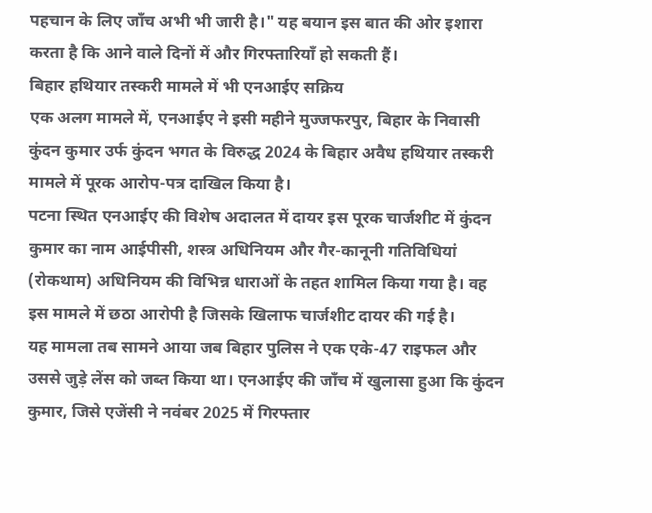पहचान के लिए जाँच अभी भी जारी है।" यह बयान इस बात की ओर इशारा करता है कि आने वाले दिनों में और गिरफ्तारियाँ हो सकती हैं।
बिहार हथियार तस्करी मामले में भी एनआईए सक्रिय
एक अलग मामले में, एनआईए ने इसी महीने मुज्जफरपुर, बिहार के निवासी कुंदन कुमार उर्फ कुंदन भगत के विरुद्ध 2024 के बिहार अवैध हथियार तस्करी मामले में पूरक आरोप-पत्र दाखिल किया है।
पटना स्थित एनआईए की विशेष अदालत में दायर इस पूरक चार्जशीट में कुंदन कुमार का नाम आईपीसी, शस्त्र अधिनियम और गैर-कानूनी गतिविधियां (रोकथाम) अधिनियम की विभिन्न धाराओं के तहत शामिल किया गया है। वह इस मामले में छठा आरोपी है जिसके खिलाफ चार्जशीट दायर की गई है।
यह मामला तब सामने आया जब बिहार पुलिस ने एक एके-47 राइफल और उससे जुड़े लेंस को जब्त किया था। एनआईए की जाँच में खुलासा हुआ कि कुंदन कुमार, जिसे एजेंसी ने नवंबर 2025 में गिरफ्तार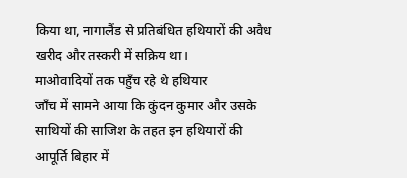किया था, नागालैंड से प्रतिबंधित हथियारों की अवैध खरीद और तस्करी में सक्रिय था।
माओवादियों तक पहुँच रहे थे हथियार
जाँच में सामने आया कि कुंदन कुमार और उसके साथियों की साजिश के तहत इन हथियारों की आपूर्ति बिहार में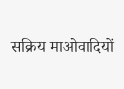सक्रिय माओवादियों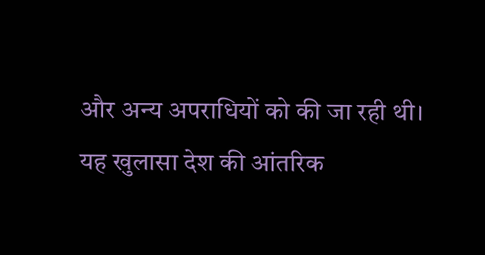और अन्य अपराधियों को की जा रही थी। यह खुलासा देश की आंतरिक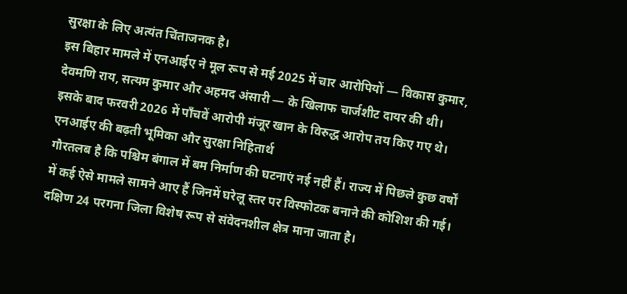सुरक्षा के लिए अत्यंत चिंताजनक है।
इस बिहार मामले में एनआईए ने मूल रूप से मई 2025 में चार आरोपियों — विकास कुमार, देवमणि राय, सत्यम कुमार और अहमद अंसारी — के खिलाफ चार्जशीट दायर की थी। इसके बाद फरवरी 2026 में पाँचवें आरोपी मंजूर खान के विरुद्ध आरोप तय किए गए थे।
एनआईए की बढ़ती भूमिका और सुरक्षा निहितार्थ
गौरतलब है कि पश्चिम बंगाल में बम निर्माण की घटनाएं नई नहीं हैं। राज्य में पिछले कुछ वर्षों में कई ऐसे मामले सामने आए हैं जिनमें घरेलू स्तर पर विस्फोटक बनाने की कोशिश की गई। दक्षिण 24 परगना जिला विशेष रूप से संवेदनशील क्षेत्र माना जाता है।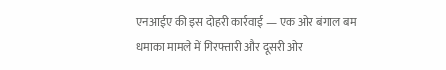एनआईए की इस दोहरी कार्रवाई — एक ओर बंगाल बम धमाका मामले में गिरफ्तारी और दूसरी ओर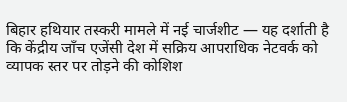बिहार हथियार तस्करी मामले में नई चार्जशीट — यह दर्शाती है कि केंद्रीय जाँच एजेंसी देश में सक्रिय आपराधिक नेटवर्क को व्यापक स्तर पर तोड़ने की कोशिश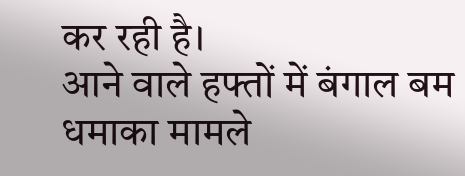कर रही है।
आने वाले हफ्तों में बंगाल बम धमाका मामले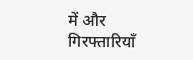में और गिरफ्तारियाँ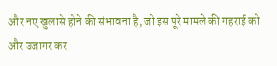और नए खुलासे होने की संभावना है, जो इस पूरे मामले की गहराई को और उजागर कर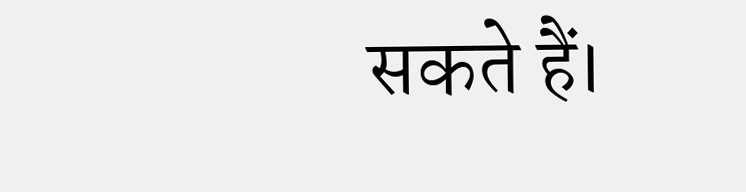सकते हैं।